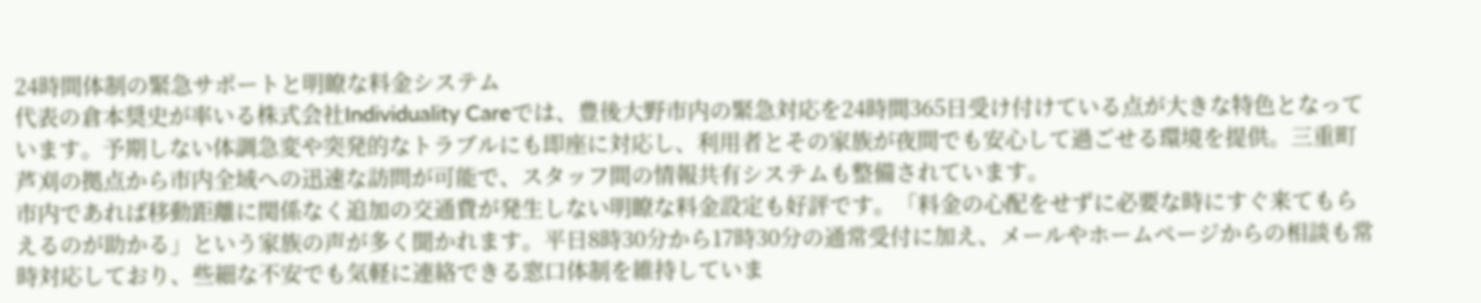24時間体制の緊急サポートと明瞭な料金システム
代表の倉本奨史が率いる株式会社Individuality Careでは、豊後大野市内の緊急対応を24時間365日受け付けている点が大きな特色となっています。予期しない体調急変や突発的なトラブルにも即座に対応し、利用者とその家族が夜間でも安心して過ごせる環境を提供。三重町芦刈の拠点から市内全域への迅速な訪問が可能で、スタッフ間の情報共有システムも整備されています。
市内であれば移動距離に関係なく追加の交通費が発生しない明瞭な料金設定も好評です。「料金の心配をせずに必要な時にすぐ来てもらえるのが助かる」という家族の声が多く聞かれます。平日8時30分から17時30分の通常受付に加え、メールやホームページからの相談も常時対応しており、些細な不安でも気軽に連絡できる窓口体制を維持していま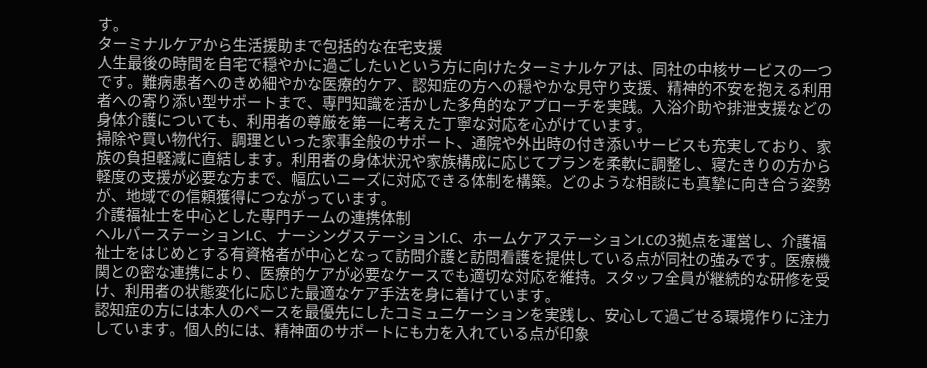す。
ターミナルケアから生活援助まで包括的な在宅支援
人生最後の時間を自宅で穏やかに過ごしたいという方に向けたターミナルケアは、同社の中核サービスの一つです。難病患者へのきめ細やかな医療的ケア、認知症の方への穏やかな見守り支援、精神的不安を抱える利用者への寄り添い型サポートまで、専門知識を活かした多角的なアプローチを実践。入浴介助や排泄支援などの身体介護についても、利用者の尊厳を第一に考えた丁寧な対応を心がけています。
掃除や買い物代行、調理といった家事全般のサポート、通院や外出時の付き添いサービスも充実しており、家族の負担軽減に直結します。利用者の身体状況や家族構成に応じてプランを柔軟に調整し、寝たきりの方から軽度の支援が必要な方まで、幅広いニーズに対応できる体制を構築。どのような相談にも真摯に向き合う姿勢が、地域での信頼獲得につながっています。
介護福祉士を中心とした専門チームの連携体制
ヘルパーステーションI.C、ナーシングステーションI.C、ホームケアステーションI.Cの3拠点を運営し、介護福祉士をはじめとする有資格者が中心となって訪問介護と訪問看護を提供している点が同社の強みです。医療機関との密な連携により、医療的ケアが必要なケースでも適切な対応を維持。スタッフ全員が継続的な研修を受け、利用者の状態変化に応じた最適なケア手法を身に着けています。
認知症の方には本人のペースを最優先にしたコミュニケーションを実践し、安心して過ごせる環境作りに注力しています。個人的には、精神面のサポートにも力を入れている点が印象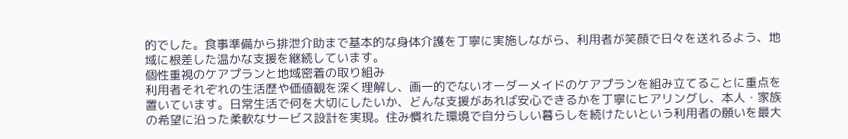的でした。食事準備から排泄介助まで基本的な身体介護を丁寧に実施しながら、利用者が笑顔で日々を送れるよう、地域に根差した温かな支援を継続しています。
個性重視のケアプランと地域密着の取り組み
利用者それぞれの生活歴や価値観を深く理解し、画一的でないオーダーメイドのケアプランを組み立てることに重点を置いています。日常生活で何を大切にしたいか、どんな支援があれば安心できるかを丁寧にヒアリングし、本人・家族の希望に沿った柔軟なサービス設計を実現。住み慣れた環境で自分らしい暮らしを続けたいという利用者の願いを最大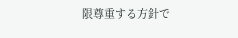限尊重する方針で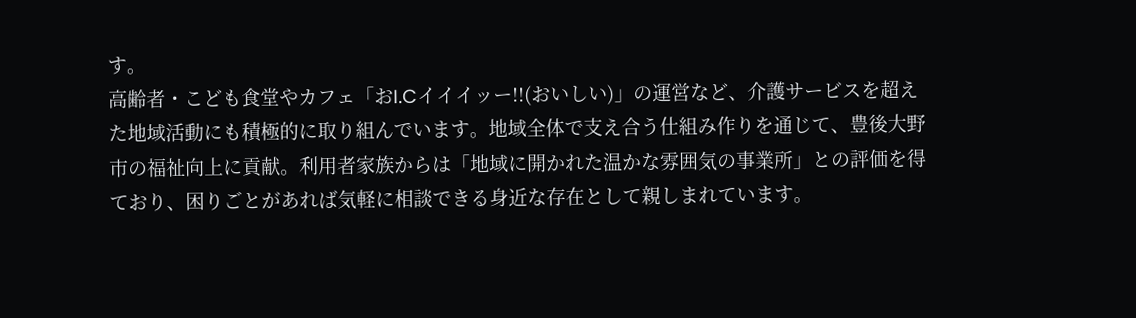す。
高齢者・こども食堂やカフェ「おI.Cイイイッー!!(おいしい)」の運営など、介護サービスを超えた地域活動にも積極的に取り組んでいます。地域全体で支え合う仕組み作りを通じて、豊後大野市の福祉向上に貢献。利用者家族からは「地域に開かれた温かな雰囲気の事業所」との評価を得ており、困りごとがあれば気軽に相談できる身近な存在として親しまれています。